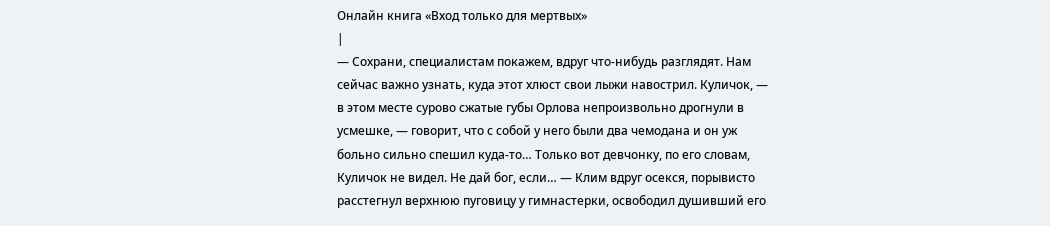Онлайн книга «Вход только для мертвых»
|
— Сохрани, специалистам покажем, вдруг что-нибудь разглядят. Нам сейчас важно узнать, куда этот хлюст свои лыжи навострил. Куличок, — в этом месте сурово сжатые губы Орлова непроизвольно дрогнули в усмешке, — говорит, что с собой у него были два чемодана и он уж больно сильно спешил куда-то… Только вот девчонку, по его словам, Куличок не видел. Не дай бог, если… — Клим вдруг осекся, порывисто расстегнул верхнюю пуговицу у гимнастерки, освободил душивший его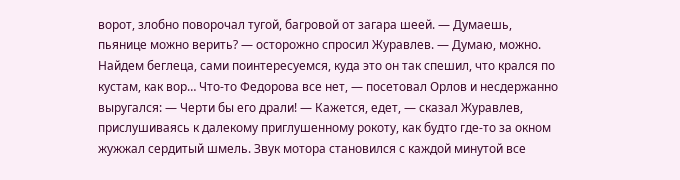ворот, злобно поворочал тугой, багровой от загара шеей. — Думаешь, пьянице можно верить? — осторожно спросил Журавлев. — Думаю, можно. Найдем беглеца, сами поинтересуемся, куда это он так спешил, что крался по кустам, как вор… Что-то Федорова все нет, — посетовал Орлов и несдержанно выругался: — Черти бы его драли! — Кажется, едет, — сказал Журавлев, прислушиваясь к далекому приглушенному рокоту, как будто где-то за окном жужжал сердитый шмель. Звук мотора становился с каждой минутой все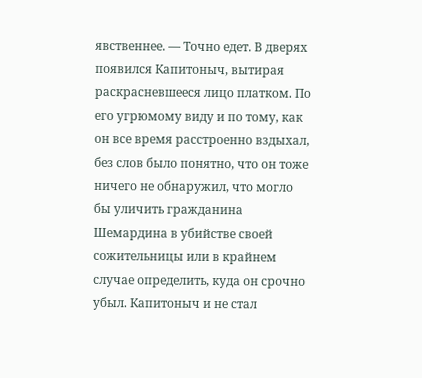явственнее. — Точно едет. В дверях появился Капитоныч, вытирая раскрасневшееся лицо платком. По его угрюмому виду и по тому, как он все время расстроенно вздыхал, без слов было понятно, что он тоже ничего не обнаружил, что могло бы уличить гражданина Шемардина в убийстве своей сожительницы или в крайнем случае определить, куда он срочно убыл. Капитоныч и не стал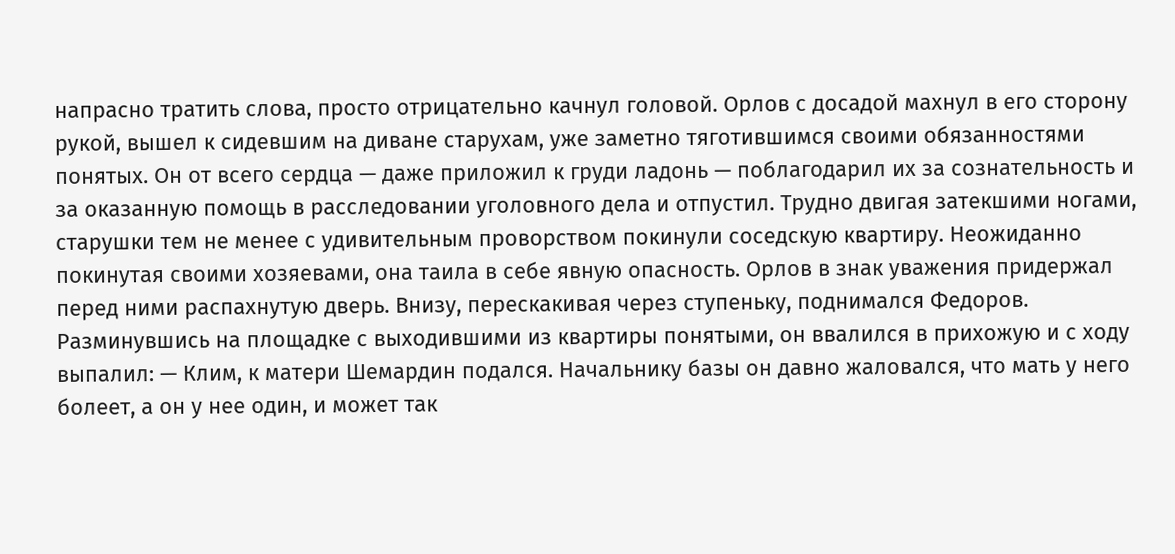напрасно тратить слова, просто отрицательно качнул головой. Орлов с досадой махнул в его сторону рукой, вышел к сидевшим на диване старухам, уже заметно тяготившимся своими обязанностями понятых. Он от всего сердца — даже приложил к груди ладонь — поблагодарил их за сознательность и за оказанную помощь в расследовании уголовного дела и отпустил. Трудно двигая затекшими ногами, старушки тем не менее с удивительным проворством покинули соседскую квартиру. Неожиданно покинутая своими хозяевами, она таила в себе явную опасность. Орлов в знак уважения придержал перед ними распахнутую дверь. Внизу, перескакивая через ступеньку, поднимался Федоров. Разминувшись на площадке с выходившими из квартиры понятыми, он ввалился в прихожую и с ходу выпалил: — Клим, к матери Шемардин подался. Начальнику базы он давно жаловался, что мать у него болеет, а он у нее один, и может так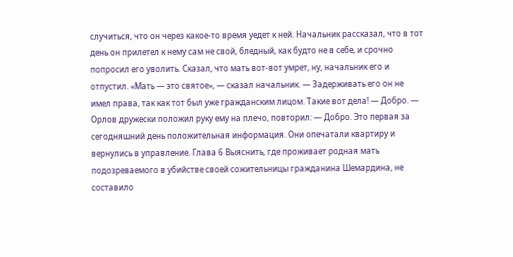случиться, что он через какое-то время уедет к ней. Начальник рассказал, что в тот день он прилетел к нему сам не свой, бледный, как будто не в себе, и срочно попросил его уволить. Сказал, что мать вот-вот умрет, ну, начальник его и отпустил. «Мать — это святое», — сказал начальник. — Задерживать его он не имел права, так как тот был уже гражданским лицом. Такие вот дела! — Добро. — Орлов дружески положил руку ему на плечо, повторил: — Добро. Это первая за сегодняшний день положительная информация. Они опечатали квартиру и вернулись в управление. Глава 6 Выяснить, где проживает родная мать подозреваемого в убийстве своей сожительницы гражданина Шемардина, не составило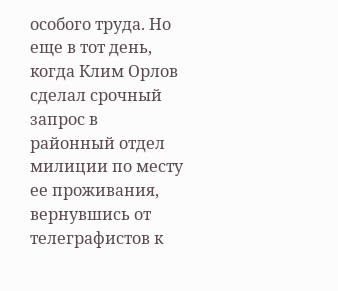особого труда. Но еще в тот день, когда Клим Орлов сделал срочный запрос в районный отдел милиции по месту ее проживания, вернувшись от телеграфистов к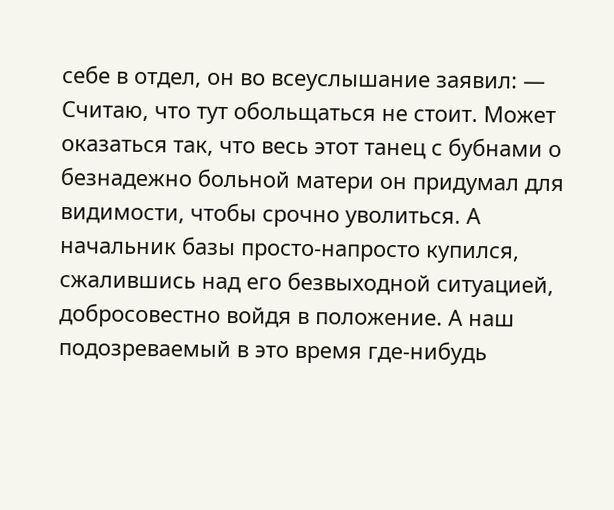себе в отдел, он во всеуслышание заявил: — Считаю, что тут обольщаться не стоит. Может оказаться так, что весь этот танец с бубнами о безнадежно больной матери он придумал для видимости, чтобы срочно уволиться. А начальник базы просто-напросто купился, сжалившись над его безвыходной ситуацией, добросовестно войдя в положение. А наш подозреваемый в это время где-нибудь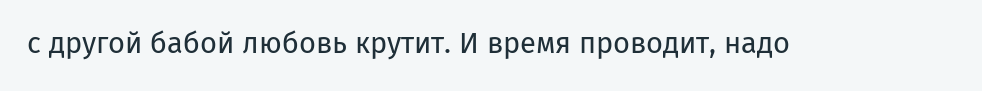с другой бабой любовь крутит. И время проводит, надо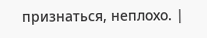признаться, неплохо. |